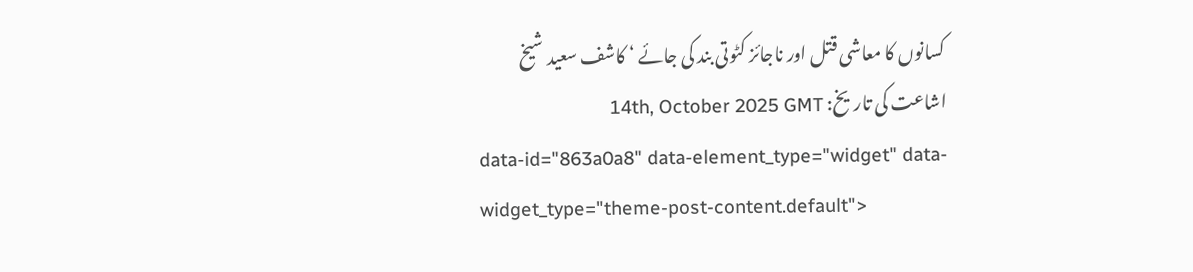کسانوں کا معاشی قتل اور ناجائز کٹوتی بند کی جائے ‘ کاشف سعید شیخ
اشاعت کی تاریخ: 14th, October 2025 GMT
data-id="863a0a8" data-element_type="widget" data-widget_type="theme-post-content.default">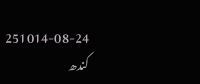251014-08-24
کندھ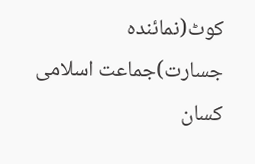کوٹ(نمائندہ جسارت)جماعت اسلامی کسان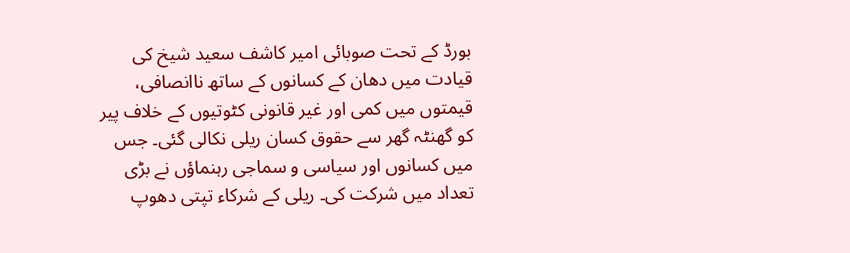بورڈ کے تحت صوبائی امیر کاشف سعید شیخ کی قیادت میں دھان کے کسانوں کے ساتھ ناانصافی، قیمتوں میں کمی اور غیر قانونی کٹوتیوں کے خلاف پیر کو گھنٹہ گھر سے حقوق کسان ریلی نکالی گئی۔ جس میں کسانوں اور سیاسی و سماجی رہنماؤں نے بڑی تعداد میں شرکت کی۔ ریلی کے شرکاء تپتی دھوپ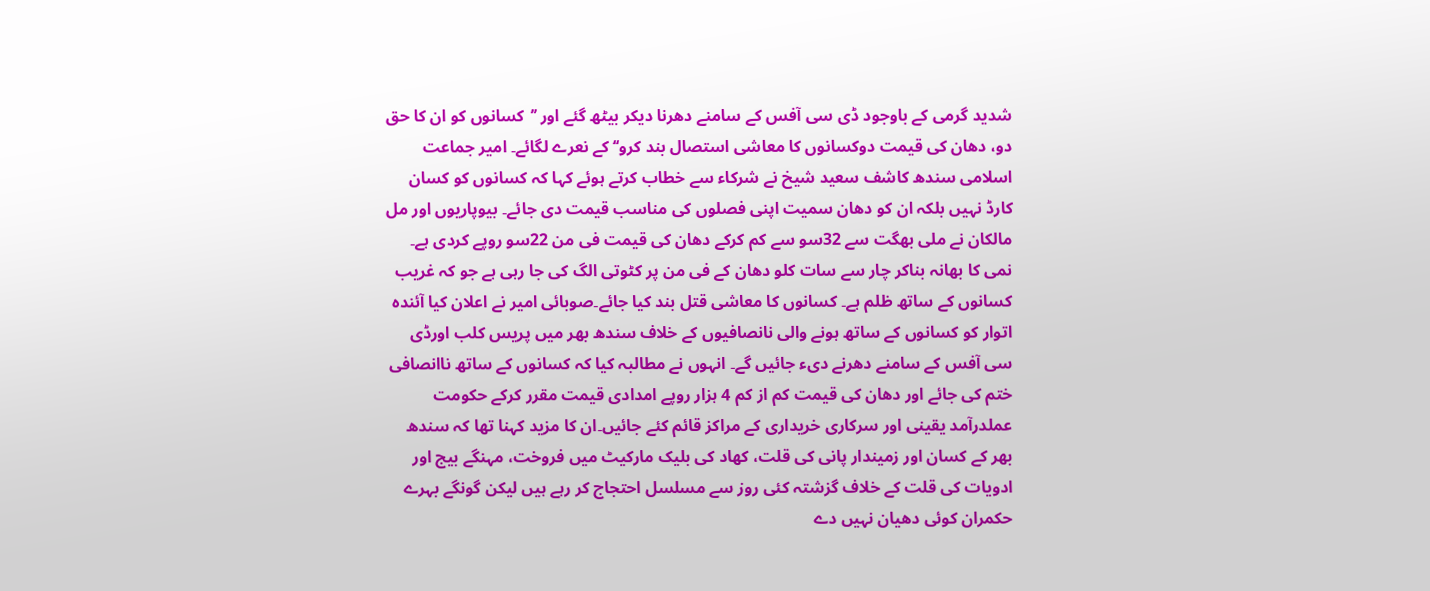شدید گرمی کے باوجود ڈی سی آفس کے سامنے دھرنا دیکر بیٹھ گئے اور ’’کسانوں کو ان کا حق دو، دھان کی قیمت دوکسانوں کا معاشی استصال بند کرو‘‘ کے نعرے لگائے۔ امیر جماعت اسلامی سندھ کاشف سعید شیخ نے شرکاء سے خطاب کرتے ہوئے کہا کہ کسانوں کو کسان کارڈ نہیں بلکہ ان کو دھان سمیت اپنی فصلوں کی مناسب قیمت دی جائے۔ بیوپاریوں اور مل مالکان نے ملی بھگت سے 32سو سے کم کرکے دھان کی قیمت فی من 22سو روپے کردی ہے۔ نمی کا بھانہ بناکر چار سے سات کلو دھان کے فی من پر کٹوتی الگ کی جا رہی ہے جو کہ غریب کسانوں کے ساتھ ظلم ہے۔ کسانوں کا معاشی قتل بند کیا جائے۔صوبائی امیر نے اعلان کیا آئندہ اتوار کو کسانوں کے ساتھ ہونے والی نانصافیوں کے خلاف سندھ بھر میں پریس کلب اورڈی سی آفس کے سامنے دھرنے دیء جائیں گے۔ انہوں نے مطالبہ کیا کہ کسانوں کے ساتھ ناانصافی ختم کی جائے اور دھان کی قیمت کم از کم 4 ہزار روپے امدادی قیمت مقرر کرکے حکومت عملدرآمد یقینی اور سرکاری خریداری کے مراکز قائم کئے جائیں۔ان کا مزید کہنا تھا کہ سندھ بھر کے کسان اور زمیندار پانی کی قلت، کھاد کی بلیک مارکیٹ میں فروخت، مہنگے بیج اور ادویات کی قلت کے خلاف گزشتہ کئی روز سے مسلسل احتجاج کر رہے ہیں لیکن گونگے بہرے حکمران کوئی دھیان نہیں دے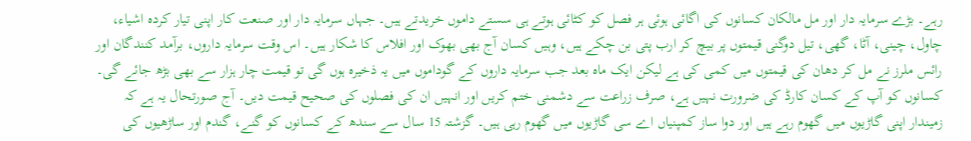رہے۔ بڑے سرمایہ دار اور مل مالکان کسانوں کی اگائی ہوئی ہر فصل کو کٹائی ہوتے ہی سستے داموں خریدتے ہیں۔ جہاں سرمایہ دار اور صنعت کار اپنی تیار کردہ اشیاء، چاول، چینی، آٹا، گھی، تیل دوگنی قیمتوں پر بیچ کر ارب پتی بن چکے ہیں، وہیں کسان آج بھی بھوک اور افلاس کا شکار ہیں۔ اس وقت سرمایہ داروں، برآمد کنندگان اور رائس ملرز نے مل کر دھان کی قیمتوں میں کمی کی ہے لیکن ایک ماہ بعد جب سرمایہ داروں کے گوداموں میں یہ ذخیرہ ہوں گی تو قیمت چار ہزار سے بھی بڑھ جائے گی۔ کسانوں کو آپ کے کسان کارڈ کی ضرورت نہیں ہے، صرف زراعت سے دشمنی ختم کریں اور انہیں ان کی فصلوں کی صحیح قیمت دیں۔ آج صورتحال یہ ہے کہ زمیندار اپنی گاڑیوں میں گھوم رہے ہیں اور دوا ساز کمپنیاں اے سی گاڑیوں میں گھوم رہی ہیں۔ گزشتہ 15 سال سے سندھ کے کسانوں کو گنے، گندم اور ساڑھیوں کی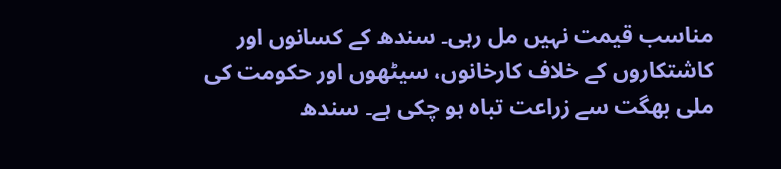مناسب قیمت نہیں مل رہی۔ سندھ کے کسانوں اور کاشتکاروں کے خلاف کارخانوں، سیٹھوں اور حکومت کی ملی بھگت سے زراعت تباہ ہو چکی ہے۔ سندھ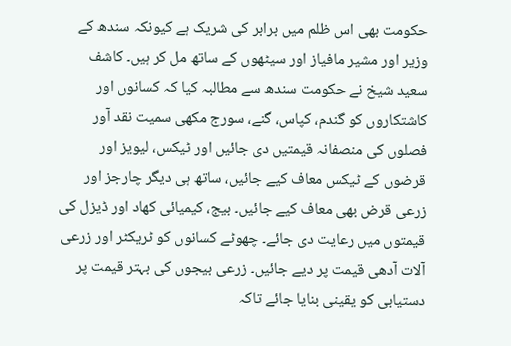حکومت بھی اس ظلم میں برابر کی شریک ہے کیونکہ سندھ کے وزیر اور مشیر مافیاز اور سیٹھوں کے ساتھ مل کر ہیں۔ کاشف سعید شیخ نے حکومت سندھ سے مطالبہ کیا کہ کسانوں اور کاشتکاروں کو گندم، کپاس، گنے، سورج مکھی سمیت نقد آور فصلوں کی منصفانہ قیمتیں دی جائیں اور ٹیکس، لیویز اور قرضوں کے ٹیکس معاف کیے جائیں، ساتھ ہی دیگر چارجز اور زرعی قرض بھی معاف کیے جائیں۔ بیج، کیمیائی کھاد اور ڈیزل کی قیمتوں میں رعایت دی جائے۔ چھوٹے کسانوں کو ٹریکٹر اور زرعی آلات آدھی قیمت پر دیے جائیں۔ زرعی بیجوں کی بہتر قیمت پر دستیابی کو یقینی بنایا جائے تاکہ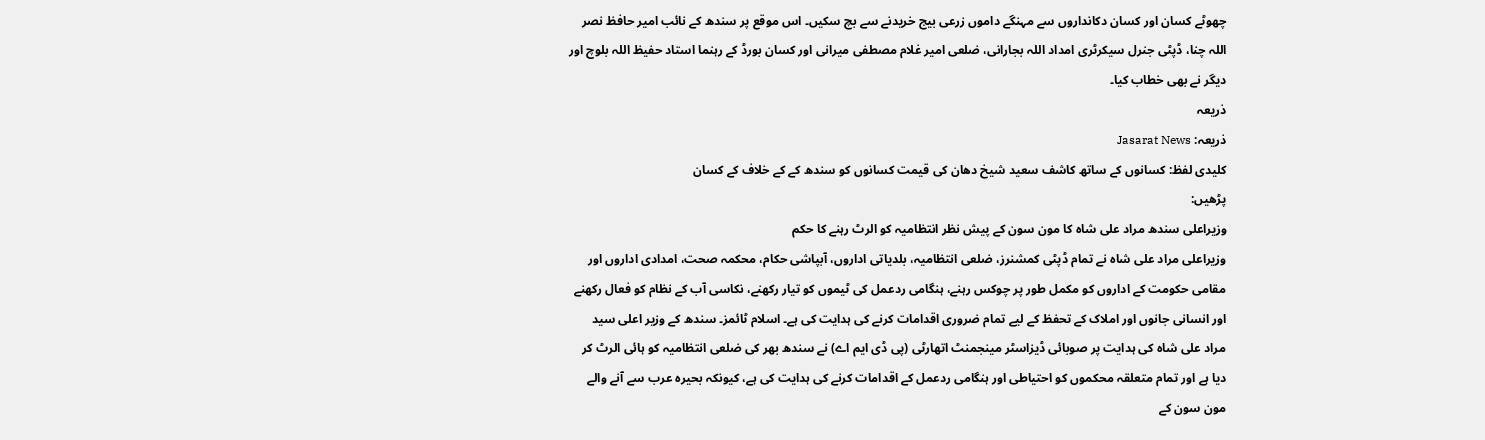چھوٹے کسان اور کسان دکانداروں سے مہنگے داموں زرعی بیج خریدنے سے بچ سکیں۔ اس موقع پر سندھ کے نائب امیر حافظ نصر اللہ چنا، ڈپٹی جنرل سیکرٹری امداد اللہ بجارانی، ضلعی امیر غلام مصطفی میرانی اور کسان بورڈ کے رہنما استاد حفیظ اللہ بلوچ اور دیگر نے بھی خطاب کیا۔
ذریعہ
ذریعہ: Jasarat News
کلیدی لفظ: کسانوں کے ساتھ کاشف سعید شیخ دھان کی قیمت کسانوں کو سندھ کے کے خلاف کے کسان
پڑھیں:
وزیراعلی سندھ مراد علی شاہ کا مون سون کے پیش نظر انتظامیہ کو الرٹ رہنے کا حکم
وزیراعلی مراد علی شاہ نے تمام ڈپٹی کمشنرز، ضلعی انتظامیہ، بلدیاتی اداروں، آبپاشی حکام، محکمہ صحت، امدادی اداروں اور مقامی حکومت کے اداروں کو مکمل طور پر چوکس رہنے، ہنگامی ردعمل کی ٹیموں کو تیار رکھنے، نکاسی آب کے نظام کو فعال رکھنے اور انسانی جانوں اور املاک کے تحفظ کے لیے تمام ضروری اقدامات کرنے کی ہدایت کی ہے۔ اسلام ٹائمز۔ سندھ کے وزیر اعلی سید مراد علی شاہ کی ہدایت پر صوبائی ڈیزاسٹر مینجمنٹ اتھارٹی (پی ڈی ایم اے) نے سندھ بھر کی ضلعی انتظامیہ کو ہائی الرٹ کر دیا ہے اور تمام متعلقہ محکموں کو احتیاطی اور ہنگامی ردعمل کے اقدامات کرنے کی ہدایت کی ہے، کیونکہ بحیرہ عرب سے آنے والے مون سون کے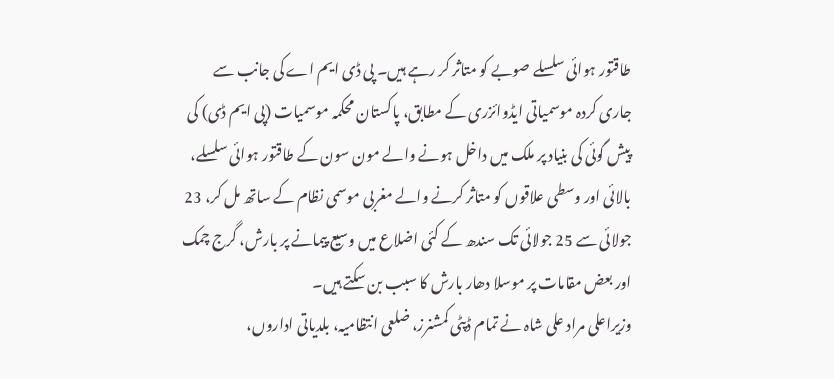طاقتور ہوائی سلسلے صوبے کو متاثر کر رہے ہیں۔ پی ڈی ایم اے کی جانب سے جاری کردہ موسمیاتی ایڈوائزری کے مطابق، پاکستان محکمہ موسمیات (پی ایم ڈی) کی پیش گوئی کی بنیاد پر ملک میں داخل ہونے والے مون سون کے طاقتور ہوائی سلسلے، بالائی اور وسطی علاقوں کو متاثر کرنے والے مغربی موسمی نظام کے ساتھ مل کر، 23 جولائی سے 25 جولائی تک سندھ کے کئی اضلاع میں وسیع پیمانے پر بارش، گرج چمک اور بعض مقامات پر موسلا دھار بارش کا سبب بن سکتے ہیں۔
وزیراعلی مراد علی شاہ نے تمام ڈپٹی کمشنرز، ضلعی انتظامیہ، بلدیاتی اداروں،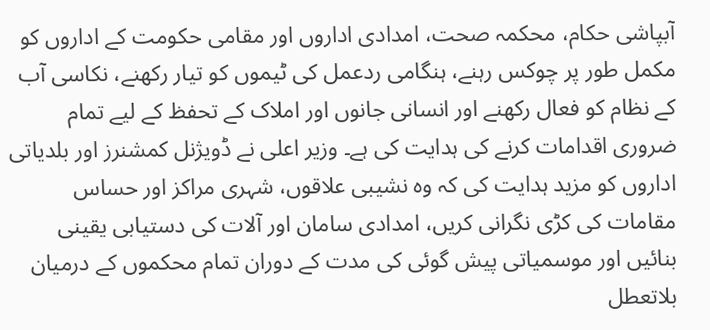آبپاشی حکام، محکمہ صحت، امدادی اداروں اور مقامی حکومت کے اداروں کو مکمل طور پر چوکس رہنے، ہنگامی ردعمل کی ٹیموں کو تیار رکھنے، نکاسی آب کے نظام کو فعال رکھنے اور انسانی جانوں اور املاک کے تحفظ کے لیے تمام ضروری اقدامات کرنے کی ہدایت کی ہے۔ وزیر اعلی نے ڈویژنل کمشنرز اور بلدیاتی اداروں کو مزید ہدایت کی کہ وہ نشیبی علاقوں، شہری مراکز اور حساس مقامات کی کڑی نگرانی کریں، امدادی سامان اور آلات کی دستیابی یقینی بنائیں اور موسمیاتی پیش گوئی کی مدت کے دوران تمام محکموں کے درمیان بلاتعطل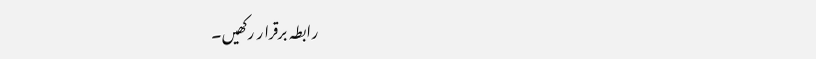رابطہ برقرار رکھیں۔